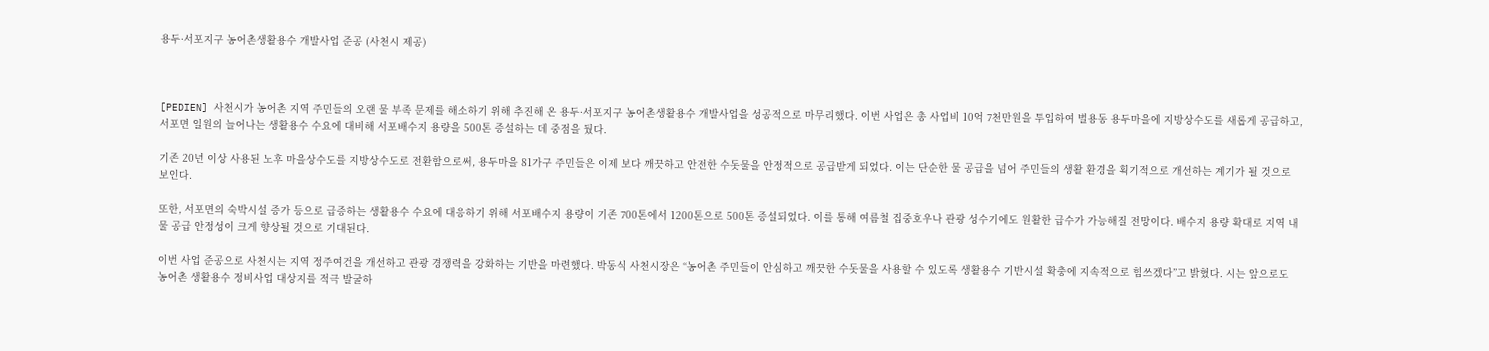용두·서포지구 농어촌생활용수 개발사업 준공 (사천시 제공)



[PEDIEN] 사천시가 농어촌 지역 주민들의 오랜 물 부족 문제를 해소하기 위해 추진해 온 용두·서포지구 농어촌생활용수 개발사업을 성공적으로 마무리했다. 이번 사업은 총 사업비 10억 7천만원을 투입하여 벌용동 용두마을에 지방상수도를 새롭게 공급하고, 서포면 일원의 늘어나는 생활용수 수요에 대비해 서포배수지 용량을 500톤 증설하는 데 중점을 뒀다.

기존 20년 이상 사용된 노후 마을상수도를 지방상수도로 전환함으로써, 용두마을 81가구 주민들은 이제 보다 깨끗하고 안전한 수돗물을 안정적으로 공급받게 되었다. 이는 단순한 물 공급을 넘어 주민들의 생활 환경을 획기적으로 개선하는 계기가 될 것으로 보인다.

또한, 서포면의 숙박시설 증가 등으로 급증하는 생활용수 수요에 대응하기 위해 서포배수지 용량이 기존 700톤에서 1200톤으로 500톤 증설되었다. 이를 통해 여름철 집중호우나 관광 성수기에도 원활한 급수가 가능해질 전망이다. 배수지 용량 확대로 지역 내 물 공급 안정성이 크게 향상될 것으로 기대된다.

이번 사업 준공으로 사천시는 지역 정주여건을 개선하고 관광 경쟁력을 강화하는 기반을 마련했다. 박동식 사천시장은 “농어촌 주민들이 안심하고 깨끗한 수돗물을 사용할 수 있도록 생활용수 기반시설 확충에 지속적으로 힘쓰겠다”고 밝혔다. 시는 앞으로도 농어촌 생활용수 정비사업 대상지를 적극 발굴하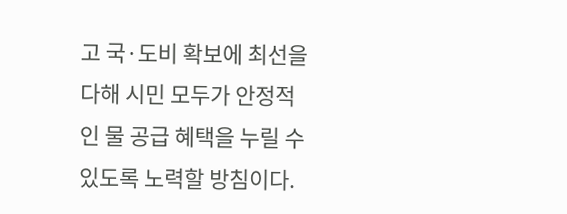고 국·도비 확보에 최선을 다해 시민 모두가 안정적인 물 공급 혜택을 누릴 수 있도록 노력할 방침이다.